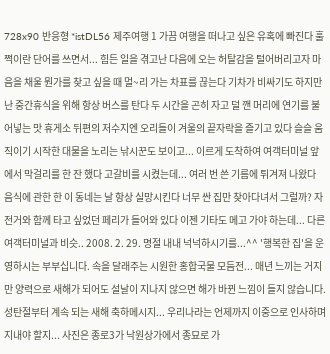728x90 반응형 *istDL56 제주여행 1 가끔 여행을 떠나고 싶은 유혹에 빠진다 훌쩍이란 단어를 쓰면서... 힘든 일을 겪고난 다음에 오는 허탈감을 털어버리고자 마음을 채울 뭔가를 찾고 싶을 때 멀~리 가는 차표를 끊는다 기차가 비싸기도 하지만 난 중간휴식을 위해 항상 버스를 탄다 두 시간을 곤히 자고 덜 깬 머리에 연기를 불어넣는 맛 휴게소 뒤편의 저수지엔 오리들이 겨울의 끝자락을 즐기고 있다 슬슬 움직이기 시작한 대물을 노리는 낚시꾼도 보이고... 이르게 도착하여 여객터미널 앞에서 막걸리를 한 잔 했다 고갈비를 시켰는데... 여러 번 쓴 기름에 튀겨져 나왔다 음식에 관한 한 이 동네는 날 항상 실망시킨다 너무 싼 집만 찾아다녀서 그럴까? 자전거와 함께 타고 싶었던 페리가 들어와 있다 이젠 기타도 메고 가야 하는데... 다른 여객터미널과 비슷.. 2008. 2. 29. 명절 내내 넉넉하시기를...^^ '행복한 집'을 운영하시는 부부십니다. 속을 달래주는 시원한 홍합국물 모듬전... 매년 느끼는 거지만 양력으로 새해가 되어도 설날이 지나지 않으면 해가 바뀐 느낌이 들지 않습니다. 성탄절부터 계속 되는 새해 축하메시지... 우리나라는 언제까지 이중으로 인사하며 지내야 할지... 사진은 종로3가 낙원상가에서 종묘로 가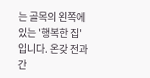는 골목의 왼쪽에 있는 '행복한 집'입니다. 온갖 전과 간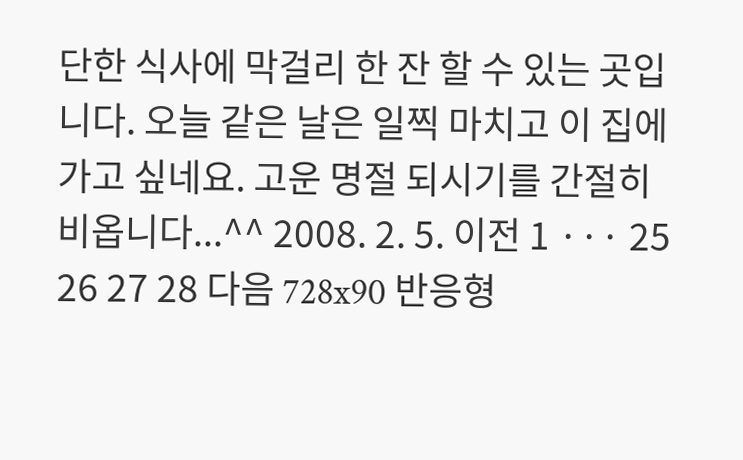단한 식사에 막걸리 한 잔 할 수 있는 곳입니다. 오늘 같은 날은 일찍 마치고 이 집에 가고 싶네요. 고운 명절 되시기를 간절히 비옵니다...^^ 2008. 2. 5. 이전 1 ··· 25 26 27 28 다음 728x90 반응형